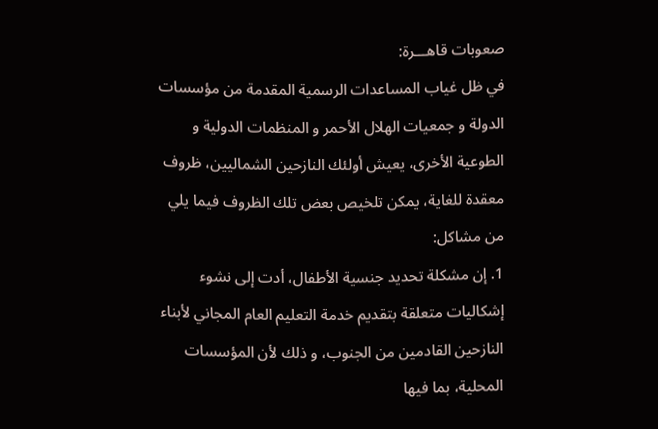صعوبات قاهـــرة:
في ظل غياب المساعدات الرسمية المقدمة من مؤسسات الدولة و جمعيات الهلال الأحمر و المنظمات الدولية و الطوعية الأخرى، يعيش أولئك النازحين الشماليين، ظروف معقدة للغاية، يمكن تلخيص بعض تلك الظروف فيما يلي من مشاكل:
1. إن مشكلة تحديد جنسية الأطفال، أدت إلى نشوء إشكاليات متعلقة بتقديم خدمة التعليم العام المجاني لأبناء النازحين القادمين من الجنوب، و ذلك لأن المؤسسات المحلية، بما فيها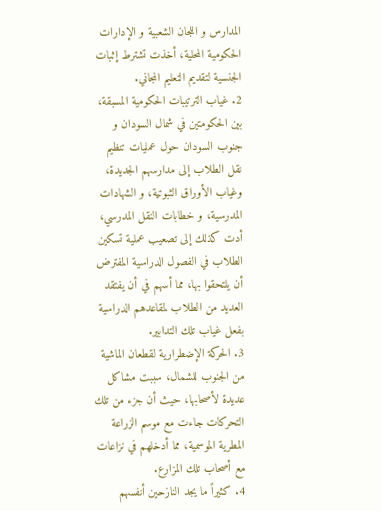المدارس و اللجان الشعبية و الإدارات الحكومية المحلية، أخذت تشترط إثبات الجنسية لتقديم التعليم المجاني.
2. غياب الترتيبات الحكومية المسبقة، بين الحكومتين في شمال السودان و جنوب السودان حول عمليات تنظيم نقل الطلاب إلى مدارسهم الجديدة، وغياب الأوراق الثبوتية، و الشهادات المدرسية، و خطابات النقل المدرسي، أدت كذلك إلى تصعيب عملية تسكين الطلاب في الفصول الدراسية المفترض أن يلتحقوا بها، مما أسهم في أن يفتقد العديد من الطلاب لمقاعدهم الدراسية بفعل غياب تلك التدابير.
3. الحركة الإضطرارية لقطعان الماشية من الجنوب للشمال، سببت مشاكل عديدة لأصحابها، حيث أن جزء من تلك التحركات جاءت مع موسم الزراعة المطرية الموسمية، مما أدخلهم في نزاعات مع أصحاب تلك المزارع.
4. كثيراً ما يجد النازحين أنفسهم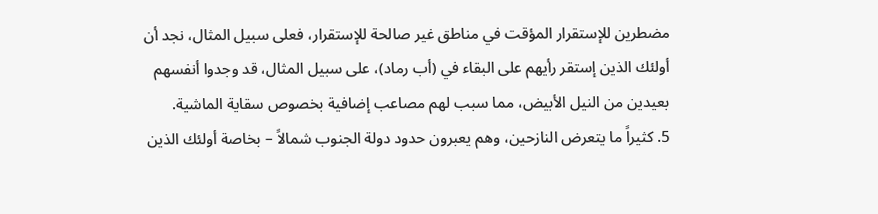مضطرين للإستقرار المؤقت في مناطق غير صالحة للإستقرار، فعلى سبيل المثال، نجد أن أولئك الذين إستقر رأيهم على البقاء في (أب رماد)، على سبيل المثال، قد وجدوا أنفسهم بعيدين من النيل الأبيض، مما سبب لهم مصاعب إضافية بخصوص سقاية الماشية.
5. كثيراً ما يتعرض النازحين، وهم يعبرون حدود دولة الجنوب شمالاً – بخاصة أولئك الذين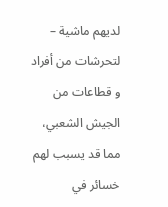لديهم ماشية – لتحرشات من أفراد و قطاعات من الجيش الشعبي، مما قد يسبب لهم خسائر في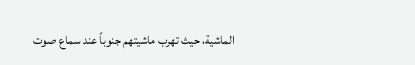الماشية، حيث تهرب ماشيتهم جنوباً عند سماع صوت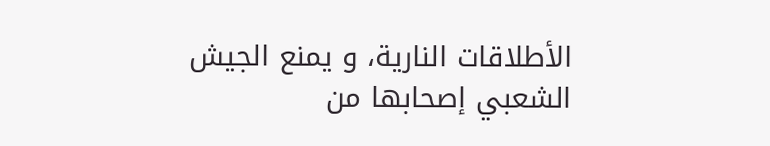الأطلاقات النارية، و يمنع الجيش الشعبي إصحابها من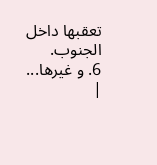تعقبها داخل الجنوب.
6. و غيرها...
|